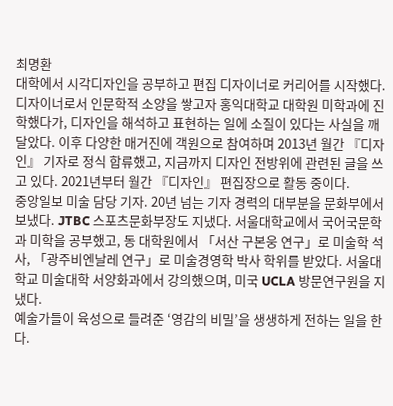최명환
대학에서 시각디자인을 공부하고 편집 디자이너로 커리어를 시작했다. 디자이너로서 인문학적 소양을 쌓고자 홍익대학교 대학원 미학과에 진학했다가, 디자인을 해석하고 표현하는 일에 소질이 있다는 사실을 깨달았다. 이후 다양한 매거진에 객원으로 참여하며 2013년 월간 『디자인』 기자로 정식 합류했고, 지금까지 디자인 전방위에 관련된 글을 쓰고 있다. 2021년부터 월간 『디자인』 편집장으로 활동 중이다.
중앙일보 미술 담당 기자. 20년 넘는 기자 경력의 대부분을 문화부에서 보냈다. JTBC 스포츠문화부장도 지냈다. 서울대학교에서 국어국문학과 미학을 공부했고, 동 대학원에서 「서산 구본웅 연구」로 미술학 석사, 「광주비엔날레 연구」로 미술경영학 박사 학위를 받았다. 서울대학교 미술대학 서양화과에서 강의했으며, 미국 UCLA 방문연구원을 지냈다.
예술가들이 육성으로 들려준 ‘영감의 비밀’을 생생하게 전하는 일을 한다.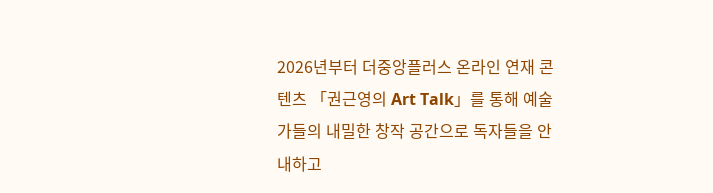2026년부터 더중앙플러스 온라인 연재 콘텐츠 「권근영의 Art Talk」를 통해 예술가들의 내밀한 창작 공간으로 독자들을 안내하고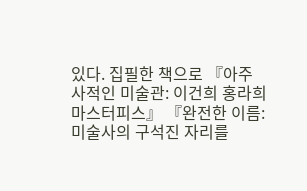있다. 집필한 책으로 『아주 사적인 미술관: 이건희 홍라희 마스터피스』 『완전한 이름: 미술사의 구석진 자리를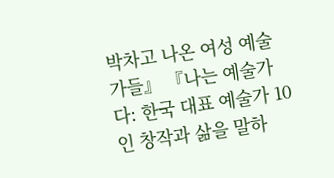박차고 나온 여성 예술가들』 『나는 예술가다: 한국 대표 예술가 10인 창작과 삶을 말하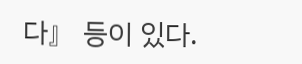다』 등이 있다.